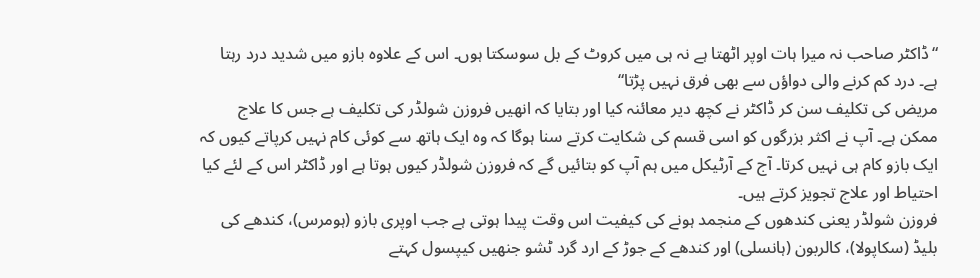“ڈاکٹر صاحب نہ میرا ہات اوپر اٹھتا ہے نہ ہی میں کروٹ کے بل سوسکتا ہوں۔ اس کے علاوہ بازو میں شدید درد رہتا ہے۔ درد کم کرنے والی دواؤں سے بھی فرق نہیں پڑتا“
مریض کی تکلیف سن کر ڈاکٹر نے کچھ دیر معائنہ کیا اور بتایا کہ انھیں فروزن شولڈر کی تکلیف ہے جس کا علاج ممکن ہے۔ آپ نے اکثر بزرگوں کو اسی قسم کی شکایت کرتے سنا ہوگا کہ وہ ایک ہاتھ سے کوئی کام نہیں کرپاتے کیوں کہ ایک بازو کام ہی نہیں کرتا۔ آج کے آرٹیکل میں ہم آپ کو بتائیں گے کہ فروزن شولڈر کیوں ہوتا ہے اور ڈاکٹر اس کے لئے کیا احتیاط اور علاج تجویز کرتے ہیں۔
فروزن شولڈر یعنی کندھوں کے منجمد ہونے کی کیفیت اس وقت پیدا ہوتی ہے جب اوپری بازو (ہومرس)، کندھے کی بلیڈ (سکاپولا)، کالربون (ہانسلی) اور کندھے کے جوڑ کے ارد گرد ٹشو جنھیں کیپسول کہتے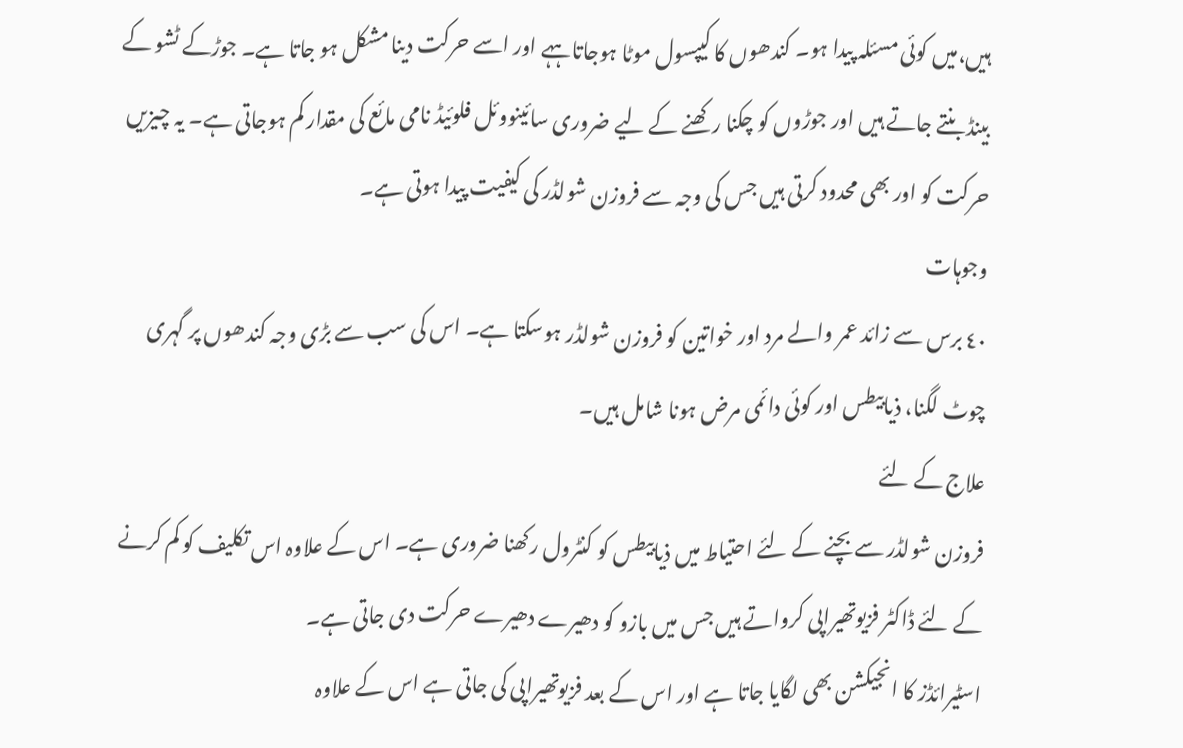ہیں،میں کوئی مسئلہ پیدا ہو۔ کندھوں کا کیپسول موٹا ہوجاتا ہہے اور اسے حرکت دینا مشکل ہو جاتا ہے۔ جوڑکے ٹشو کے بینڈ بنتے جاتے ہیں اور جوڑوں کو چکنا رکھنے کے لیے ضروری سائینووئل فلوئیڈ نامی مائع کی مقدار کم ہوجاتی ہے۔ یہ چیزیں حرکت کو اور بھی محدود کرتی ہیں جس کی وجہ سے فروزن شولڈر کی کیفیت پیدا ہوتی ہے۔
وجوہات
٤٠ برس سے زائد عمر والے مرد اور خواتین کو فروزن شولڈر ہوسکتا ہے۔ اس کی سب سے بڑی وجہ کندھوں پر گہری چوٹ لگنا، ذیابیطس اور کوئی دائمی مرض ہونا شامل ہیں۔
علاج کے لئے
فروزن شولڈر سے بچنے کے لئے احتیاط میں ذیابیطس کو کنٹرول رکھنا ضروری ہے۔ اس کے علاوہ اس تکلیف کو کم کرنے کے لئے ڈاکٹر فزیوتھیراپی کرواتے ہیں جس میں بازو کو دھیرے دھیرے حرکت دی جاتی ہے۔
اسٹیرائڈز کا انجیکشن بھی لگایا جاتا ہے اور اس کے بعد فزیوتھیراپی کی جاتی ہے اس کے علاوہ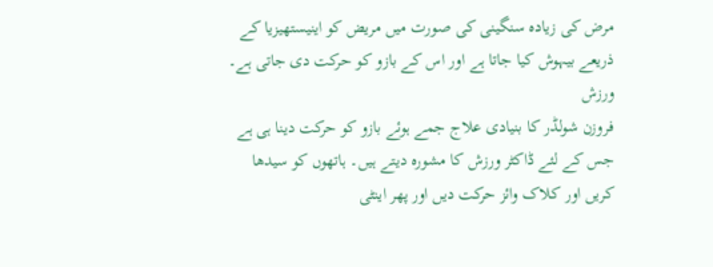مرض کی زیادہ سنگینی کی صورت میں مریض کو اینیستھیزیا کے ذریعے بیہوش کیا جاتا ہے اور اس کے بازو کو حرکت دی جاتی ہے۔
ورزش
فروزن شولڈر کا بنیادی علاج جمے ہوئے بازو کو حرکت دینا ہی ہے جس کے لئے ڈاکٹر ورزش کا مشورہ دیتے ہیں۔ ہاتھوں کو سیدھا کریں اور کلاک وائز حرکت دیں اور پھر اینٹی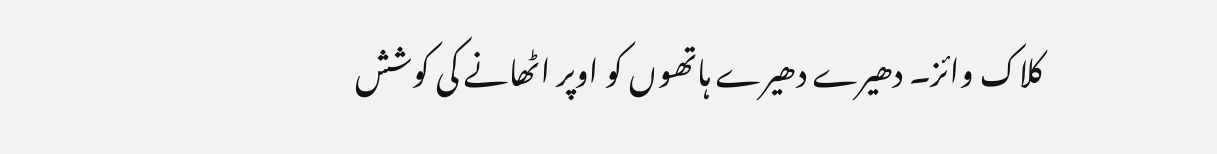کلاک وائز۔ دھیرے دھیرے ہاتھوں کو اوپر اٹھانے کی کوشش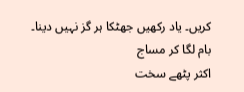کریں۔ یاد رکھیں جھٹکا ہر گز نہیں دینا۔
بام لگا کر مساج
اکثر پٹھے سخت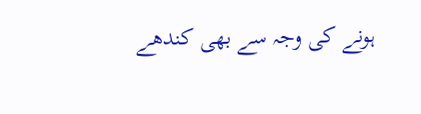ہونے کی وجہ سے بھی کندھے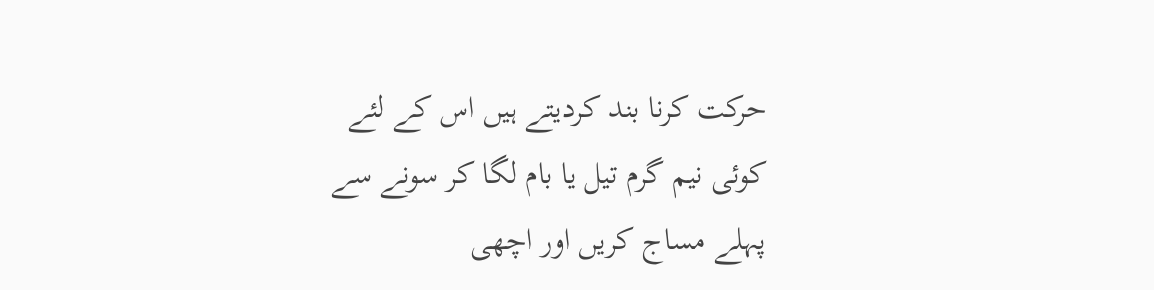حرکت کرنا بند کردیتے ہیں اس کے لئے کوئی نیم گرم تیل یا بام لگا کر سونے سے پہلے مساج کریں اور اچھی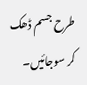طرح جسم ڈھک کر سوجائیں۔